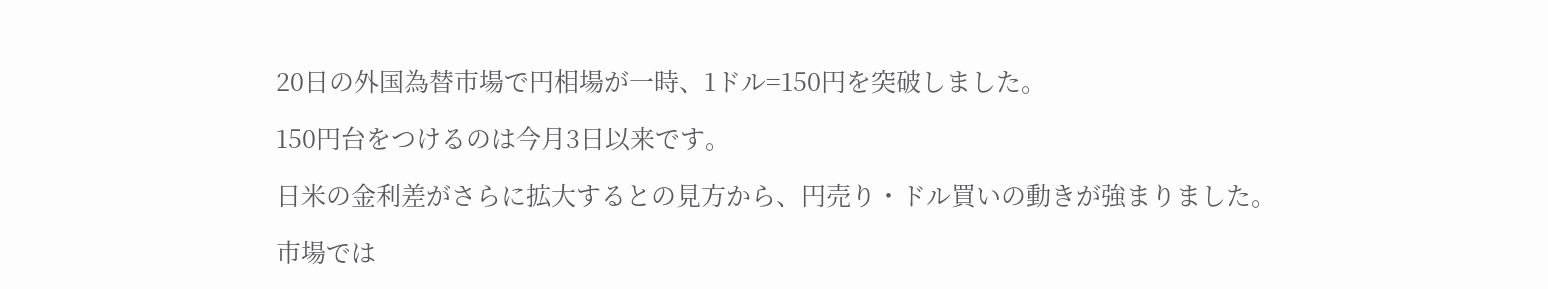20日の外国為替市場で円相場が一時、1ドル=150円を突破しました。

150円台をつけるのは今月3日以来です。

日米の金利差がさらに拡大するとの見方から、円売り・ドル買いの動きが強まりました。

市場では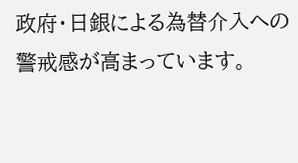政府・日銀による為替介入への警戒感が高まっています。